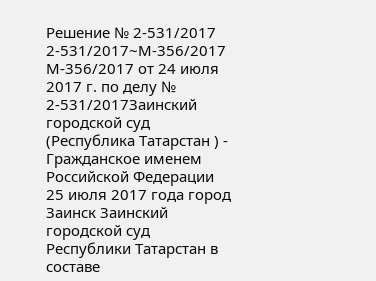Решение № 2-531/2017 2-531/2017~М-356/2017 М-356/2017 от 24 июля 2017 г. по делу № 2-531/2017Заинский городской суд (Республика Татарстан ) - Гражданское именем Российской Федерации 25 июля 2017 года город Заинск Заинский городской суд Республики Татарстан в составе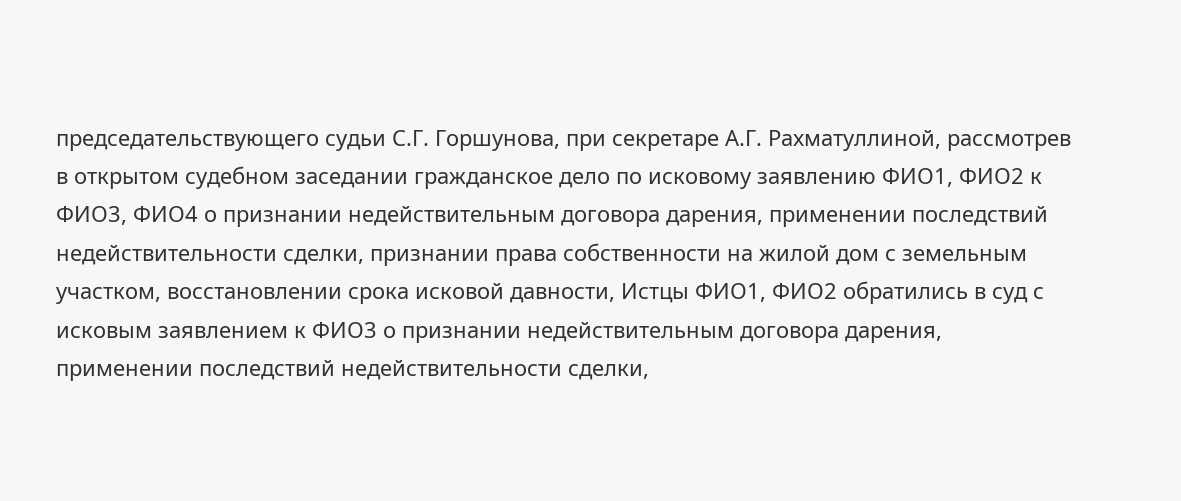председательствующего судьи С.Г. Горшунова, при секретаре А.Г. Рахматуллиной, рассмотрев в открытом судебном заседании гражданское дело по исковому заявлению ФИО1, ФИО2 к ФИО3, ФИО4 о признании недействительным договора дарения, применении последствий недействительности сделки, признании права собственности на жилой дом с земельным участком, восстановлении срока исковой давности, Истцы ФИО1, ФИО2 обратились в суд с исковым заявлением к ФИО3 о признании недействительным договора дарения, применении последствий недействительности сделки,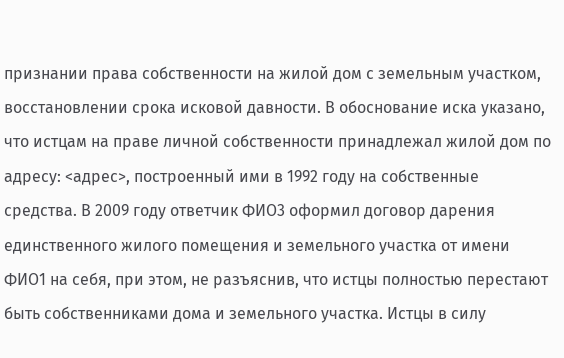признании права собственности на жилой дом с земельным участком, восстановлении срока исковой давности. В обоснование иска указано, что истцам на праве личной собственности принадлежал жилой дом по адресу: <адрес>, построенный ими в 1992 году на собственные средства. В 2009 году ответчик ФИО3 оформил договор дарения единственного жилого помещения и земельного участка от имени ФИО1 на себя, при этом, не разъяснив, что истцы полностью перестают быть собственниками дома и земельного участка. Истцы в силу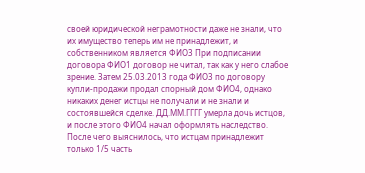своей юридической неграмотности даже не знали, что их имущество теперь им не принадлежит, и собственником является ФИО3 При подписании договора ФИО1 договор не читал, так как у него слабое зрение. Затем 25.03.2013 года ФИО3 по договору купли-продажи продал спорный дом ФИО4, однако никаких денег истцы не получали и не знали и состоявшейся сделке. ДД.ММ.ГГГГ умерла дочь истцов, и после этого ФИО4 начал оформлять наследство. После чего выяснилось, что истцам принадлежит только 1/5 часть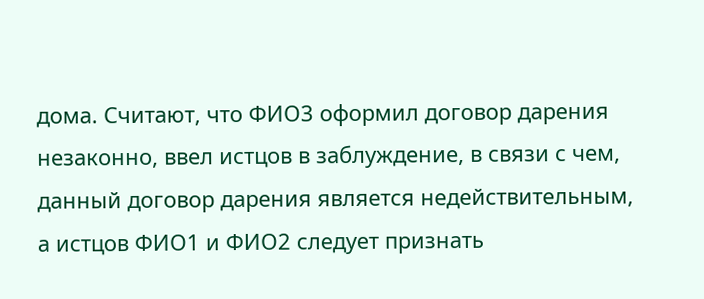дома. Считают, что ФИО3 оформил договор дарения незаконно, ввел истцов в заблуждение, в связи с чем, данный договор дарения является недействительным, а истцов ФИО1 и ФИО2 следует признать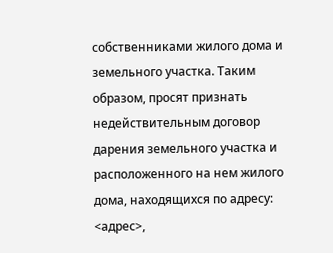собственниками жилого дома и земельного участка. Таким образом, просят признать недействительным договор дарения земельного участка и расположенного на нем жилого дома, находящихся по адресу: <адрес>,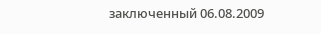заключенный 06.08.2009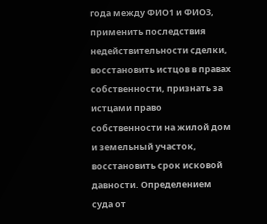года между ФИО1 и ФИО3, применить последствия недействительности сделки, восстановить истцов в правах собственности, признать за истцами право собственности на жилой дом и земельный участок, восстановить срок исковой давности. Определением суда от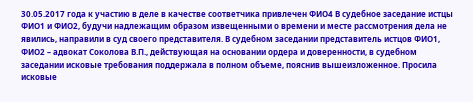30.05.2017 года к участию в деле в качестве соответчика привлечен ФИО4 В судебное заседание истцы ФИО1 и ФИО2, будучи надлежащим образом извещенными о времени и месте рассмотрения дела не явились, направили в суд своего представителя. В судебном заседании представитель истцов ФИО1, ФИО2 – адвокат Соколова В.П., действующая на основании ордера и доверенности, в судебном заседании исковые требования поддержала в полном объеме, пояснив вышеизложенное. Просила исковые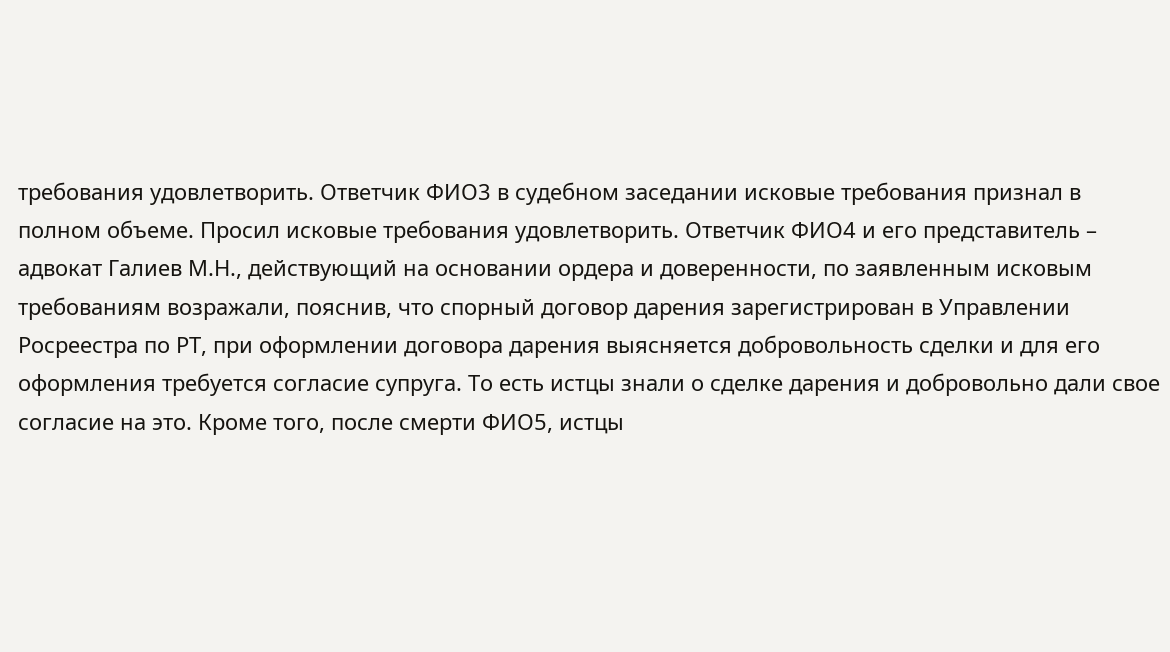требования удовлетворить. Ответчик ФИО3 в судебном заседании исковые требования признал в полном объеме. Просил исковые требования удовлетворить. Ответчик ФИО4 и его представитель – адвокат Галиев М.Н., действующий на основании ордера и доверенности, по заявленным исковым требованиям возражали, пояснив, что спорный договор дарения зарегистрирован в Управлении Росреестра по РТ, при оформлении договора дарения выясняется добровольность сделки и для его оформления требуется согласие супруга. То есть истцы знали о сделке дарения и добровольно дали свое согласие на это. Кроме того, после смерти ФИО5, истцы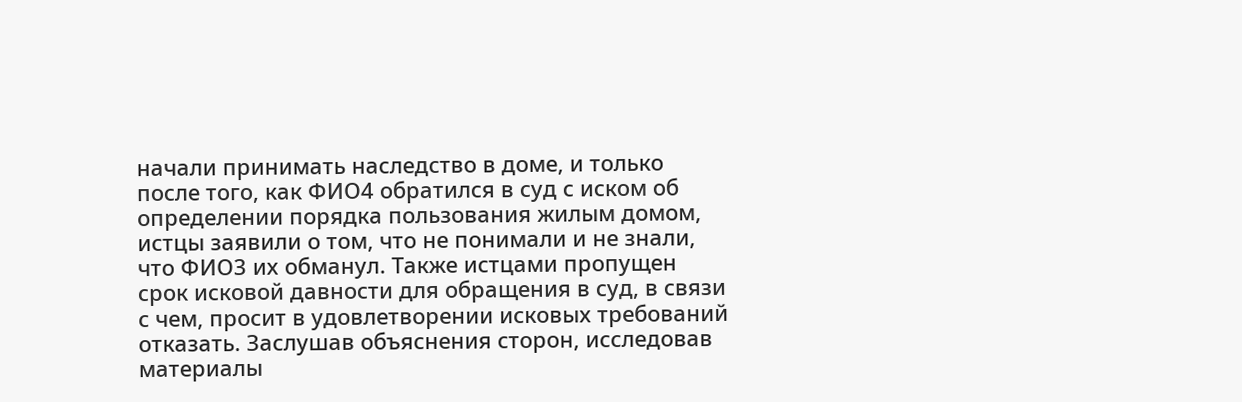начали принимать наследство в доме, и только после того, как ФИО4 обратился в суд с иском об определении порядка пользования жилым домом, истцы заявили о том, что не понимали и не знали, что ФИО3 их обманул. Также истцами пропущен срок исковой давности для обращения в суд, в связи с чем, просит в удовлетворении исковых требований отказать. Заслушав объяснения сторон, исследовав материалы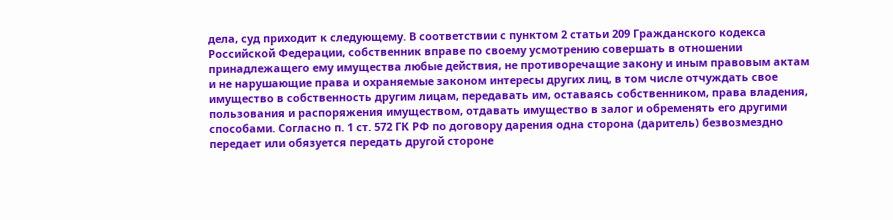дела, суд приходит к следующему. В соответствии с пунктом 2 статьи 209 Гражданского кодекса Российской Федерации, собственник вправе по своему усмотрению совершать в отношении принадлежащего ему имущества любые действия, не противоречащие закону и иным правовым актам и не нарушающие права и охраняемые законом интересы других лиц, в том числе отчуждать свое имущество в собственность другим лицам, передавать им, оставаясь собственником, права владения, пользования и распоряжения имуществом, отдавать имущество в залог и обременять его другими способами. Согласно п. 1 ст. 572 ГК РФ по договору дарения одна сторона (даритель) безвозмездно передает или обязуется передать другой стороне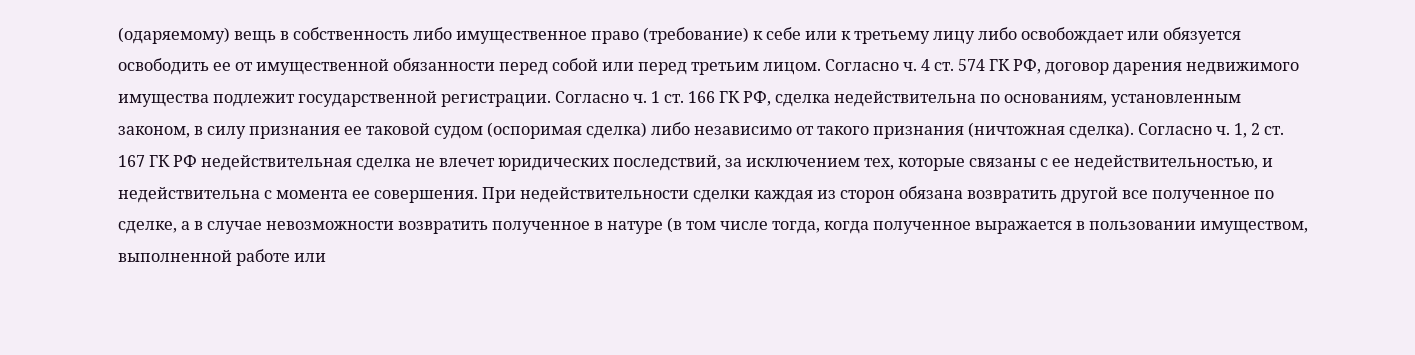(одаряемому) вещь в собственность либо имущественное право (требование) к себе или к третьему лицу либо освобождает или обязуется освободить ее от имущественной обязанности перед собой или перед третьим лицом. Согласно ч. 4 ст. 574 ГК РФ, договор дарения недвижимого имущества подлежит государственной регистрации. Согласно ч. 1 ст. 166 ГК РФ, сделка недействительна по основаниям, установленным законом, в силу признания ее таковой судом (оспоримая сделка) либо независимо от такого признания (ничтожная сделка). Согласно ч. 1, 2 ст. 167 ГК РФ недействительная сделка не влечет юридических последствий, за исключением тех, которые связаны с ее недействительностью, и недействительна с момента ее совершения. При недействительности сделки каждая из сторон обязана возвратить другой все полученное по сделке, а в случае невозможности возвратить полученное в натуре (в том числе тогда, когда полученное выражается в пользовании имуществом, выполненной работе или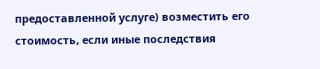предоставленной услуге) возместить его стоимость, если иные последствия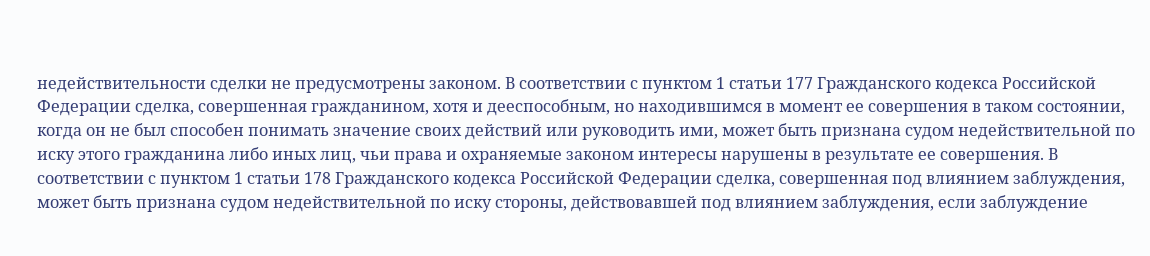недействительности сделки не предусмотрены законом. В соответствии с пунктом 1 статьи 177 Гражданского кодекса Российской Федерации сделка, совершенная гражданином, хотя и дееспособным, но находившимся в момент ее совершения в таком состоянии, когда он не был способен понимать значение своих действий или руководить ими, может быть признана судом недействительной по иску этого гражданина либо иных лиц, чьи права и охраняемые законом интересы нарушены в результате ее совершения. В соответствии с пунктом 1 статьи 178 Гражданского кодекса Российской Федерации сделка, совершенная под влиянием заблуждения, может быть признана судом недействительной по иску стороны, действовавшей под влиянием заблуждения, если заблуждение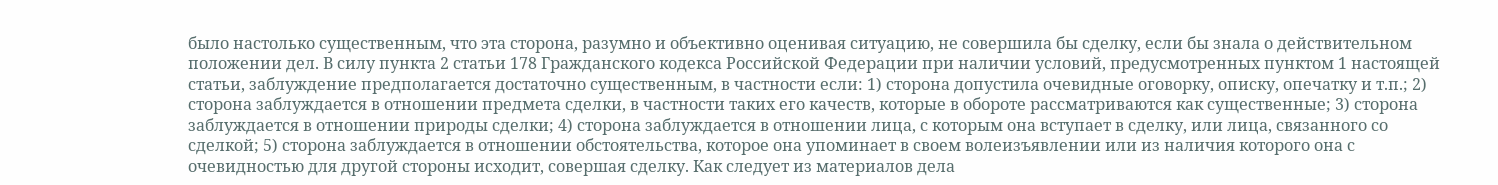было настолько существенным, что эта сторона, разумно и объективно оценивая ситуацию, не совершила бы сделку, если бы знала о действительном положении дел. В силу пункта 2 статьи 178 Гражданского кодекса Российской Федерации при наличии условий, предусмотренных пунктом 1 настоящей статьи, заблуждение предполагается достаточно существенным, в частности если: 1) сторона допустила очевидные оговорку, описку, опечатку и т.п.; 2) сторона заблуждается в отношении предмета сделки, в частности таких его качеств, которые в обороте рассматриваются как существенные; 3) сторона заблуждается в отношении природы сделки; 4) сторона заблуждается в отношении лица, с которым она вступает в сделку, или лица, связанного со сделкой; 5) сторона заблуждается в отношении обстоятельства, которое она упоминает в своем волеизъявлении или из наличия которого она с очевидностью для другой стороны исходит, совершая сделку. Как следует из материалов дела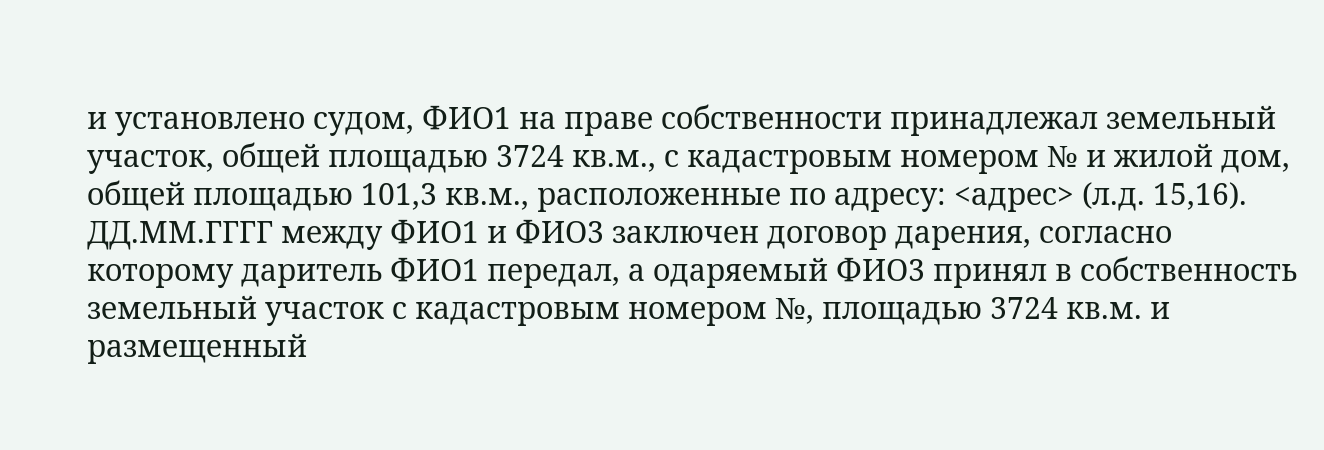и установлено судом, ФИО1 на праве собственности принадлежал земельный участок, общей площадью 3724 кв.м., с кадастровым номером № и жилой дом, общей площадью 101,3 кв.м., расположенные по адресу: <адрес> (л.д. 15,16). ДД.ММ.ГГГГ между ФИО1 и ФИО3 заключен договор дарения, согласно которому даритель ФИО1 передал, а одаряемый ФИО3 принял в собственность земельный участок с кадастровым номером №, площадью 3724 кв.м. и размещенный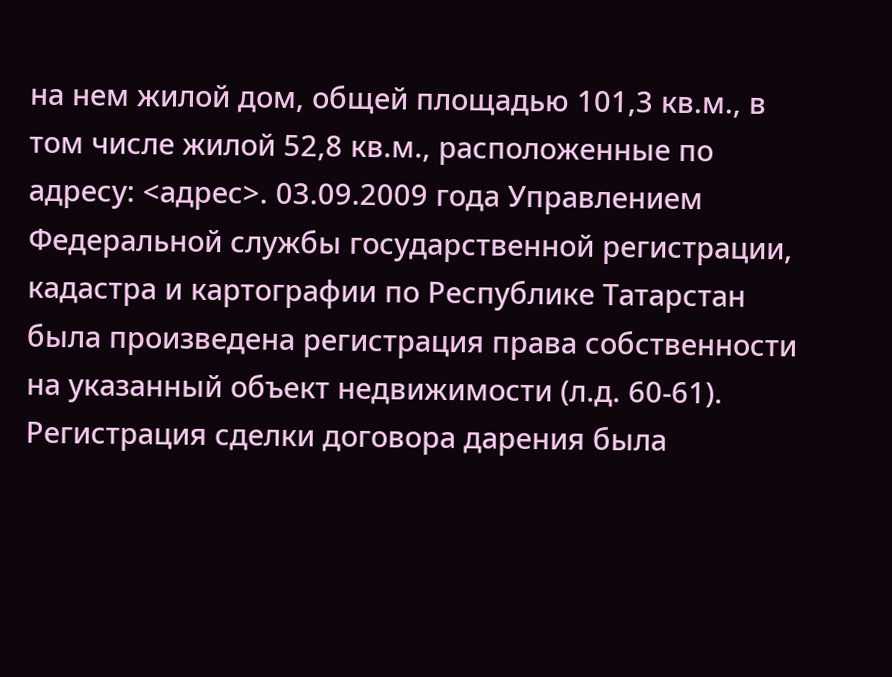на нем жилой дом, общей площадью 101,3 кв.м., в том числе жилой 52,8 кв.м., расположенные по адресу: <адрес>. 03.09.2009 года Управлением Федеральной службы государственной регистрации, кадастра и картографии по Республике Татарстан была произведена регистрация права собственности на указанный объект недвижимости (л.д. 60-61). Регистрация сделки договора дарения была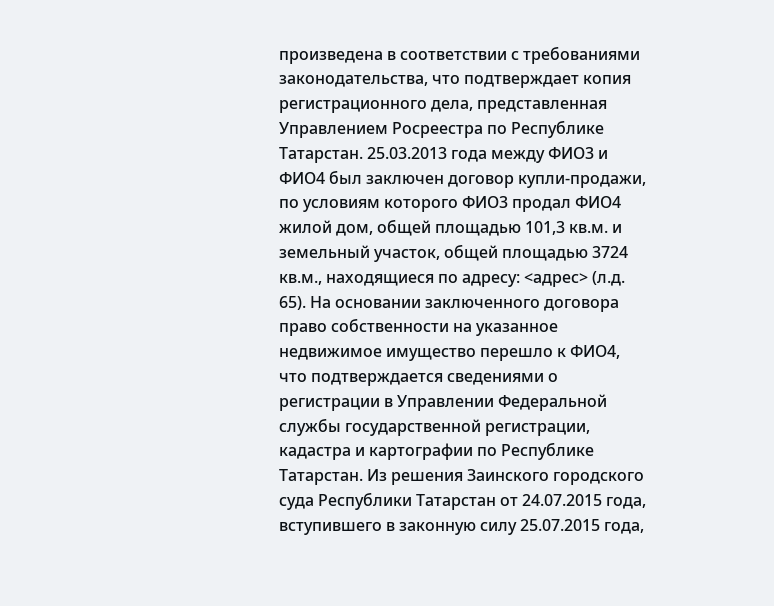произведена в соответствии с требованиями законодательства, что подтверждает копия регистрационного дела, представленная Управлением Росреестра по Республике Татарстан. 25.03.2013 года между ФИО3 и ФИО4 был заключен договор купли-продажи, по условиям которого ФИО3 продал ФИО4 жилой дом, общей площадью 101,3 кв.м. и земельный участок, общей площадью 3724 кв.м., находящиеся по адресу: <адрес> (л.д. 65). На основании заключенного договора право собственности на указанное недвижимое имущество перешло к ФИО4, что подтверждается сведениями о регистрации в Управлении Федеральной службы государственной регистрации, кадастра и картографии по Республике Татарстан. Из решения Заинского городского суда Республики Татарстан от 24.07.2015 года, вступившего в законную силу 25.07.2015 года,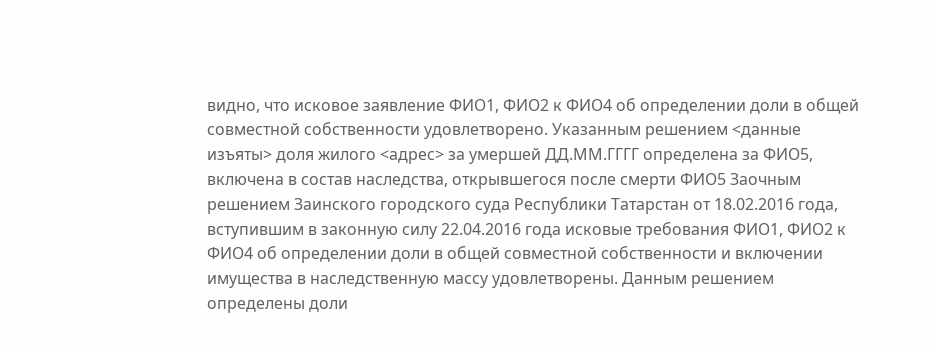видно, что исковое заявление ФИО1, ФИО2 к ФИО4 об определении доли в общей совместной собственности удовлетворено. Указанным решением <данные изъяты> доля жилого <адрес> за умершей ДД.ММ.ГГГГ определена за ФИО5, включена в состав наследства, открывшегося после смерти ФИО5 Заочным решением Заинского городского суда Республики Татарстан от 18.02.2016 года, вступившим в законную силу 22.04.2016 года исковые требования ФИО1, ФИО2 к ФИО4 об определении доли в общей совместной собственности и включении имущества в наследственную массу удовлетворены. Данным решением определены доли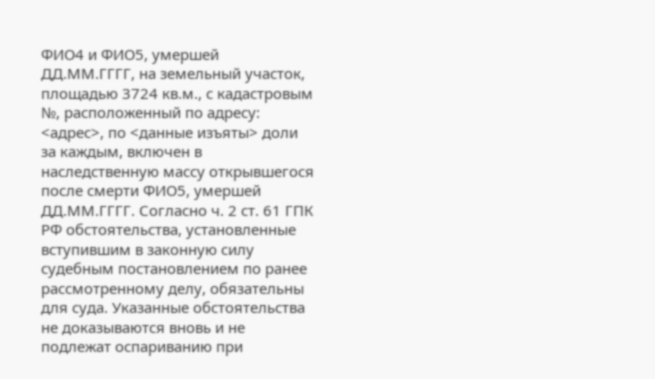ФИО4 и ФИО5, умершей ДД.ММ.ГГГГ, на земельный участок, площадью 3724 кв.м., с кадастровым №, расположенный по адресу: <адрес>, по <данные изъяты> доли за каждым, включен в наследственную массу открывшегося после смерти ФИО5, умершей ДД.ММ.ГГГГ. Согласно ч. 2 ст. 61 ГПК РФ обстоятельства, установленные вступившим в законную силу судебным постановлением по ранее рассмотренному делу, обязательны для суда. Указанные обстоятельства не доказываются вновь и не подлежат оспариванию при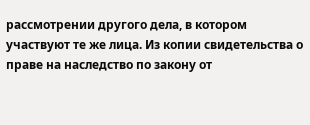рассмотрении другого дела, в котором участвуют те же лица. Из копии свидетельства о праве на наследство по закону от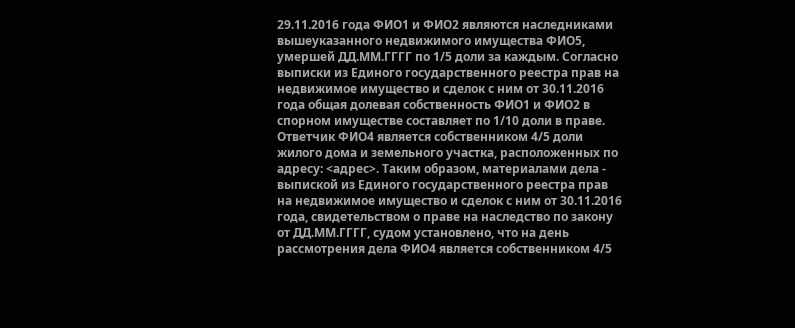29.11.2016 года ФИО1 и ФИО2 являются наследниками вышеуказанного недвижимого имущества ФИО5, умершей ДД.ММ.ГГГГ по 1/5 доли за каждым. Согласно выписки из Единого государственного реестра прав на недвижимое имущество и сделок с ним от 30.11.2016 года общая долевая собственность ФИО1 и ФИО2 в спорном имуществе составляет по 1/10 доли в праве. Ответчик ФИО4 является собственником 4/5 доли жилого дома и земельного участка, расположенных по адресу: <адрес>. Таким образом, материалами дела - выпиской из Единого государственного реестра прав на недвижимое имущество и сделок с ним от 30.11.2016 года, свидетельством о праве на наследство по закону от ДД.ММ.ГГГГ, судом установлено, что на день рассмотрения дела ФИО4 является собственником 4/5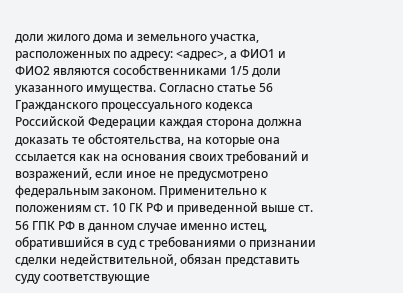доли жилого дома и земельного участка, расположенных по адресу: <адрес>, а ФИО1 и ФИО2 являются сособственниками 1/5 доли указанного имущества. Согласно статье 56 Гражданского процессуального кодекса Российской Федерации каждая сторона должна доказать те обстоятельства, на которые она ссылается как на основания своих требований и возражений, если иное не предусмотрено федеральным законом. Применительно к положениям ст. 10 ГК РФ и приведенной выше ст. 56 ГПК РФ в данном случае именно истец, обратившийся в суд с требованиями о признании сделки недействительной, обязан представить суду соответствующие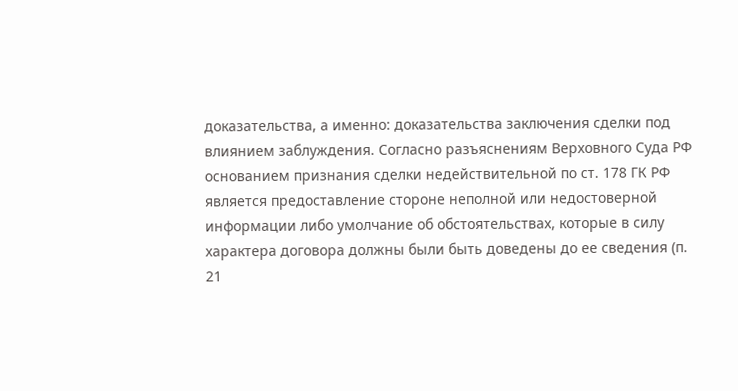доказательства, а именно: доказательства заключения сделки под влиянием заблуждения. Согласно разъяснениям Верховного Суда РФ основанием признания сделки недействительной по ст. 178 ГК РФ является предоставление стороне неполной или недостоверной информации либо умолчание об обстоятельствах, которые в силу характера договора должны были быть доведены до ее сведения (п. 21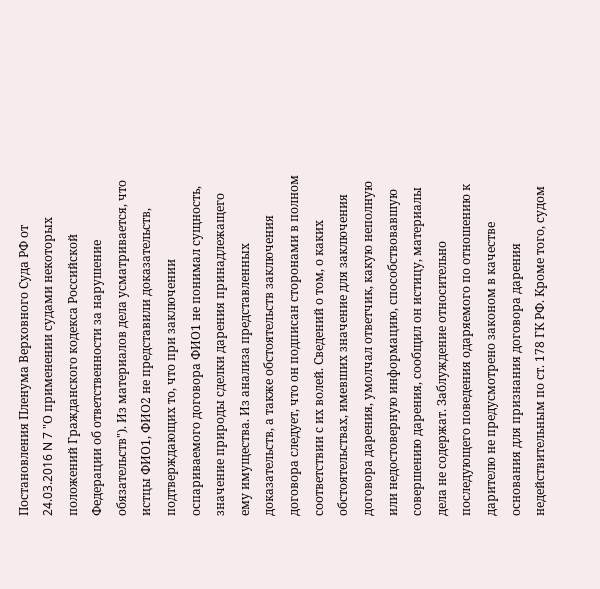Постановления Пленума Верховного Суда РФ от 24.03.2016 N 7 "О применении судами некоторых положений Гражданского кодекса Российской Федерации об ответственности за нарушение обязательств"). Из материалов дела усматривается, что истцы ФИО1, ФИО2 не представили доказательств, подтверждающих то, что при заключении оспариваемого договора ФИО1 не понимал сущность, значение природы сделки дарения принадлежащего ему имущества. Из анализа представленных доказательств, а также обстоятельств заключения договора следует, что он подписан сторонами в полном соответствии с их волей. Сведений о том, о каких обстоятельствах, имевших значение для заключения договора дарения, умолчал ответчик, какую неполную или недостоверную информацию, способствовавшую совершению дарения, сообщил он истицу, материалы дела не содержат. Заблуждение относительно последующего поведения одаряемого по отношению к дарителю не предусмотрено законом в качестве основания для признания договора дарения недействительным по ст. 178 ГК РФ. Кроме того, судом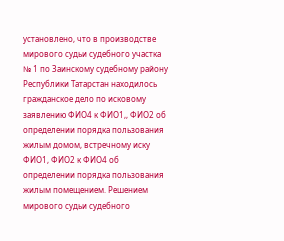установлено, что в производстве мирового судьи судебного участка № 1 по Заинскому судебному району Республики Татарстан находилось гражданское дело по исковому заявлению ФИО4 к ФИО1,, ФИО2 об определении порядка пользования жилым домом, встречному иску ФИО1, ФИО2 к ФИО4 об определении порядка пользования жилым помещением. Решением мирового судьи судебного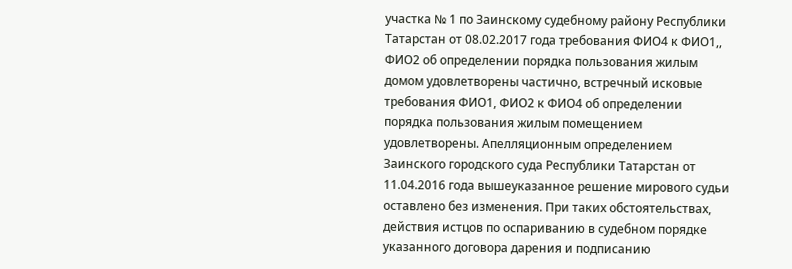участка № 1 по Заинскому судебному району Республики Татарстан от 08.02.2017 года требования ФИО4 к ФИО1,, ФИО2 об определении порядка пользования жилым домом удовлетворены частично, встречный исковые требования ФИО1, ФИО2 к ФИО4 об определении порядка пользования жилым помещением удовлетворены. Апелляционным определением Заинского городского суда Республики Татарстан от 11.04.2016 года вышеуказанное решение мирового судьи оставлено без изменения. При таких обстоятельствах, действия истцов по оспариванию в судебном порядке указанного договора дарения и подписанию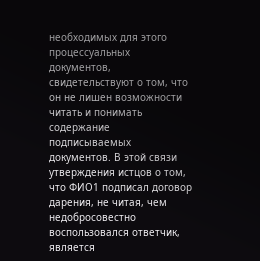необходимых для этого процессуальных документов, свидетельствуют о том, что он не лишен возможности читать и понимать содержание подписываемых документов. В этой связи утверждения истцов о том, что ФИО1 подписал договор дарения, не читая, чем недобросовестно воспользовался ответчик, является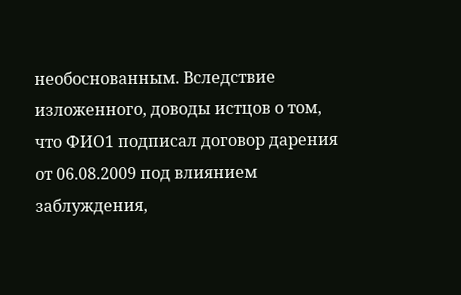необоснованным. Вследствие изложенного, доводы истцов о том, что ФИО1 подписал договор дарения от 06.08.2009 под влиянием заблуждения,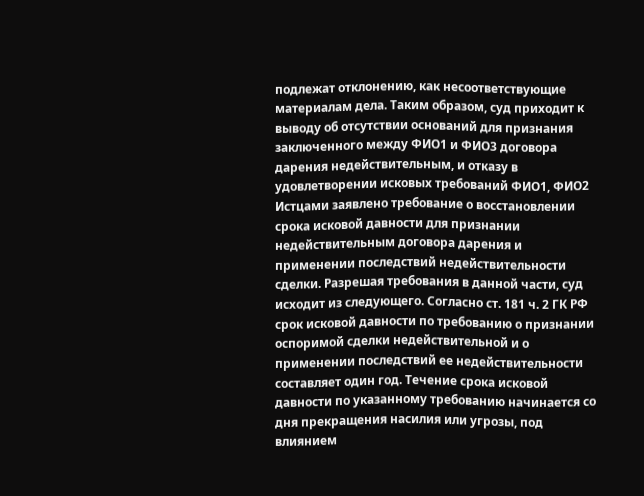подлежат отклонению, как несоответствующие материалам дела. Таким образом, суд приходит к выводу об отсутствии оснований для признания заключенного между ФИО1 и ФИО3 договора дарения недействительным, и отказу в удовлетворении исковых требований ФИО1, ФИО2 Истцами заявлено требование о восстановлении срока исковой давности для признании недействительным договора дарения и применении последствий недействительности сделки. Разрешая требования в данной части, суд исходит из следующего. Согласно ст. 181 ч. 2 ГК РФ срок исковой давности по требованию о признании оспоримой сделки недействительной и о применении последствий ее недействительности составляет один год. Течение срока исковой давности по указанному требованию начинается со дня прекращения насилия или угрозы, под влиянием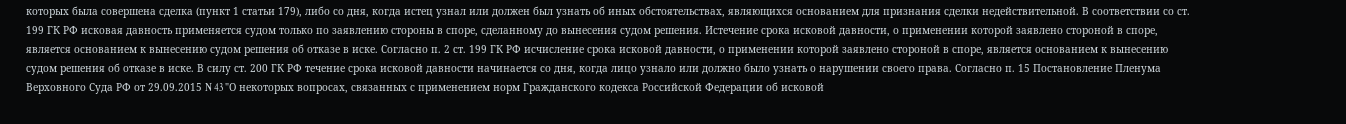которых была совершена сделка (пункт 1 статьи 179), либо со дня, когда истец узнал или должен был узнать об иных обстоятельствах, являющихся основанием для признания сделки недействительной. В соответствии со ст. 199 ГК РФ исковая давность применяется судом только по заявлению стороны в споре, сделанному до вынесения судом решения. Истечение срока исковой давности, о применении которой заявлено стороной в споре, является основанием к вынесению судом решения об отказе в иске. Согласно п. 2 ст. 199 ГК РФ исчисление срока исковой давности, о применении которой заявлено стороной в споре, является основанием к вынесению судом решения об отказе в иске. В силу ст. 200 ГК РФ течение срока исковой давности начинается со дня, когда лицо узнало или должно было узнать о нарушении своего права. Согласно п. 15 Постановление Пленума Верховного Суда РФ от 29.09.2015 N 43 "О некоторых вопросах, связанных с применением норм Гражданского кодекса Российской Федерации об исковой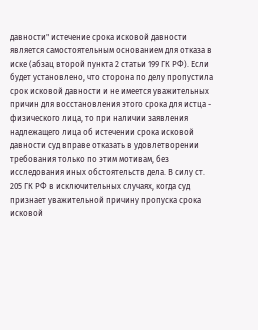давности" истечение срока исковой давности является самостоятельным основанием для отказа в иске (абзац второй пункта 2 статьи 199 ГК РФ). Если будет установлено, что сторона по делу пропустила срок исковой давности и не имеется уважительных причин для восстановления этого срока для истца - физического лица, то при наличии заявления надлежащего лица об истечении срока исковой давности суд вправе отказать в удовлетворении требования только по этим мотивам, без исследования иных обстоятельств дела. В силу ст. 205 ГК РФ в исключительных случаях, когда суд признает уважительной причину пропуска срока исковой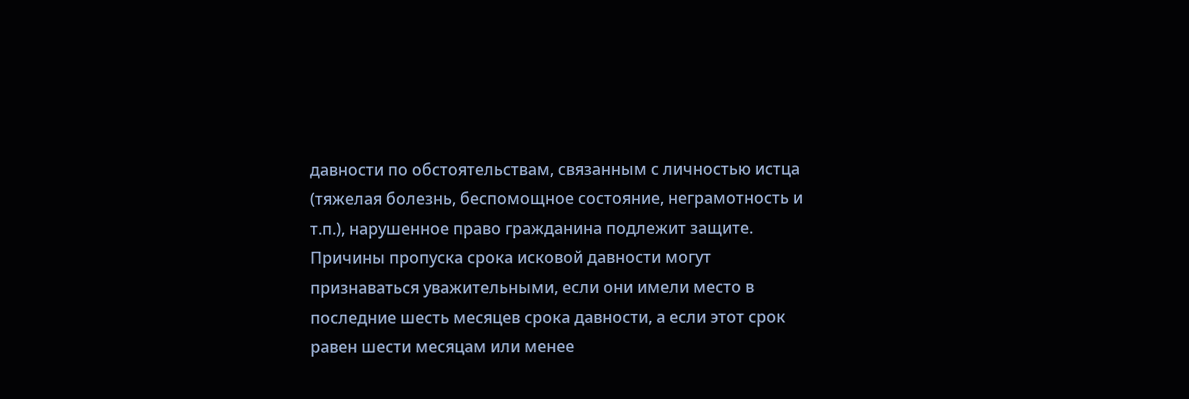давности по обстоятельствам, связанным с личностью истца (тяжелая болезнь, беспомощное состояние, неграмотность и т.п.), нарушенное право гражданина подлежит защите. Причины пропуска срока исковой давности могут признаваться уважительными, если они имели место в последние шесть месяцев срока давности, а если этот срок равен шести месяцам или менее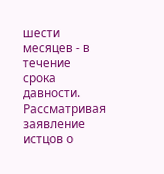шести месяцев - в течение срока давности. Рассматривая заявление истцов о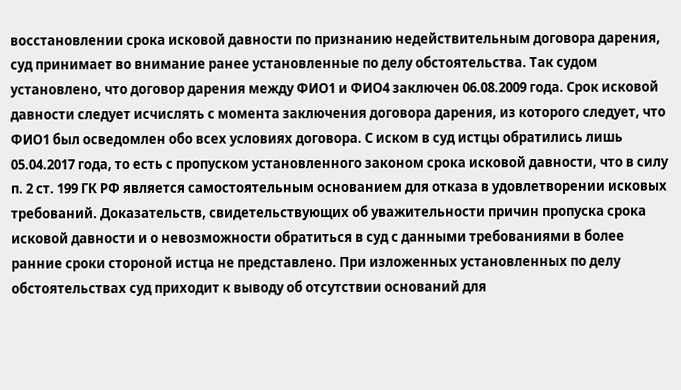восстановлении срока исковой давности по признанию недействительным договора дарения, суд принимает во внимание ранее установленные по делу обстоятельства. Так судом установлено, что договор дарения между ФИО1 и ФИО4 заключен 06.08.2009 года. Срок исковой давности следует исчислять с момента заключения договора дарения, из которого следует, что ФИО1 был осведомлен обо всех условиях договора. С иском в суд истцы обратились лишь 05.04.2017 года, то есть с пропуском установленного законом срока исковой давности, что в силу п. 2 ст. 199 ГК РФ является самостоятельным основанием для отказа в удовлетворении исковых требований. Доказательств, свидетельствующих об уважительности причин пропуска срока исковой давности и о невозможности обратиться в суд с данными требованиями в более ранние сроки стороной истца не представлено. При изложенных установленных по делу обстоятельствах суд приходит к выводу об отсутствии оснований для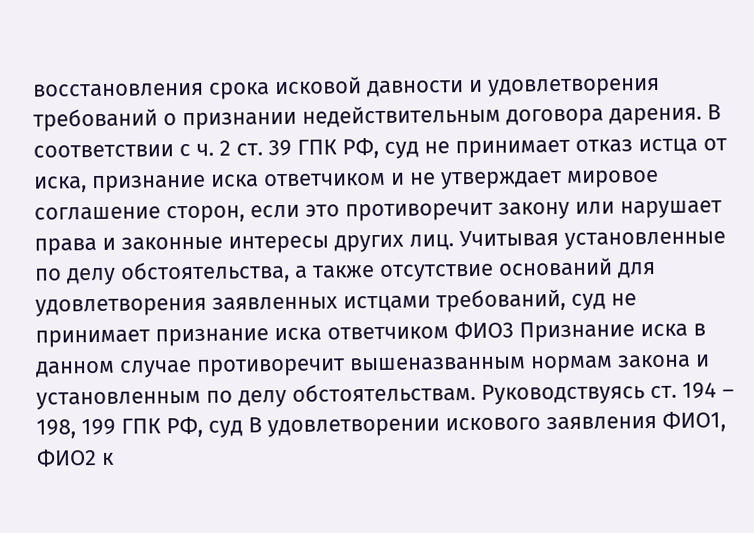восстановления срока исковой давности и удовлетворения требований о признании недействительным договора дарения. В соответствии с ч. 2 ст. 39 ГПК РФ, суд не принимает отказ истца от иска, признание иска ответчиком и не утверждает мировое соглашение сторон, если это противоречит закону или нарушает права и законные интересы других лиц. Учитывая установленные по делу обстоятельства, а также отсутствие оснований для удовлетворения заявленных истцами требований, суд не принимает признание иска ответчиком ФИО3 Признание иска в данном случае противоречит вышеназванным нормам закона и установленным по делу обстоятельствам. Руководствуясь ст. 194 – 198, 199 ГПК РФ, суд В удовлетворении искового заявления ФИО1, ФИО2 к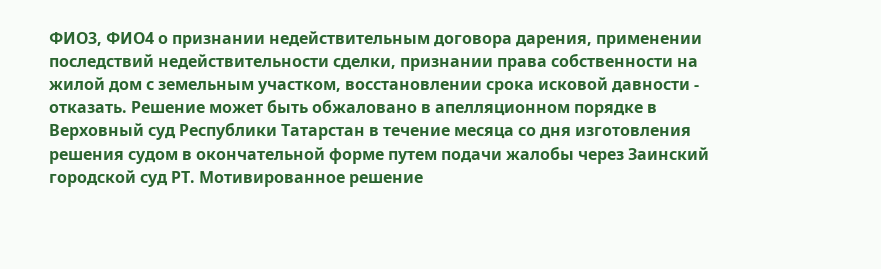ФИО3, ФИО4 о признании недействительным договора дарения, применении последствий недействительности сделки, признании права собственности на жилой дом с земельным участком, восстановлении срока исковой давности - отказать. Решение может быть обжаловано в апелляционном порядке в Верховный суд Республики Татарстан в течение месяца со дня изготовления решения судом в окончательной форме путем подачи жалобы через Заинский городской суд РТ. Мотивированное решение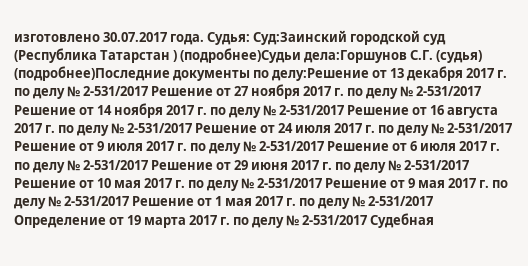изготовлено 30.07.2017 года. Судья: Суд:Заинский городской суд (Республика Татарстан ) (подробнее)Судьи дела:Горшунов С.Г. (судья) (подробнее)Последние документы по делу:Решение от 13 декабря 2017 г. по делу № 2-531/2017 Решение от 27 ноября 2017 г. по делу № 2-531/2017 Решение от 14 ноября 2017 г. по делу № 2-531/2017 Решение от 16 августа 2017 г. по делу № 2-531/2017 Решение от 24 июля 2017 г. по делу № 2-531/2017 Решение от 9 июля 2017 г. по делу № 2-531/2017 Решение от 6 июля 2017 г. по делу № 2-531/2017 Решение от 29 июня 2017 г. по делу № 2-531/2017 Решение от 10 мая 2017 г. по делу № 2-531/2017 Решение от 9 мая 2017 г. по делу № 2-531/2017 Решение от 1 мая 2017 г. по делу № 2-531/2017 Определение от 19 марта 2017 г. по делу № 2-531/2017 Судебная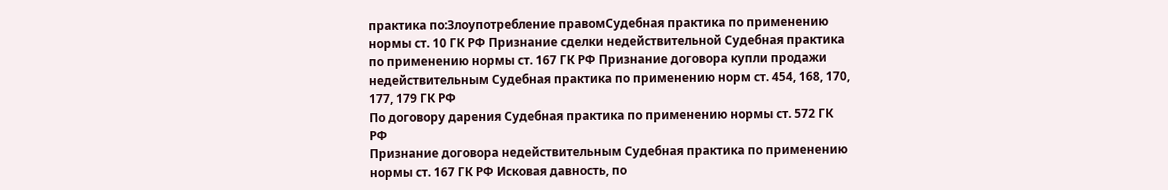практика по:Злоупотребление правомСудебная практика по применению нормы ст. 10 ГК РФ Признание сделки недействительной Судебная практика по применению нормы ст. 167 ГК РФ Признание договора купли продажи недействительным Судебная практика по применению норм ст. 454, 168, 170, 177, 179 ГК РФ
По договору дарения Судебная практика по применению нормы ст. 572 ГК РФ
Признание договора недействительным Судебная практика по применению нормы ст. 167 ГК РФ Исковая давность, по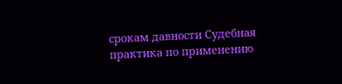срокам давности Судебная практика по применению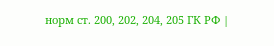норм ст. 200, 202, 204, 205 ГК РФ |